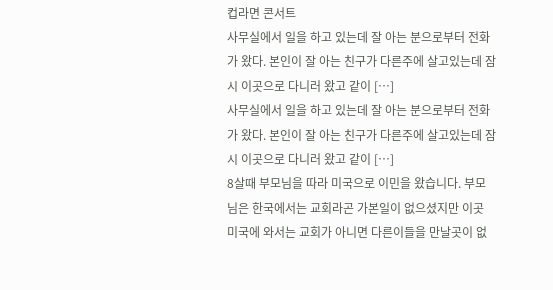컵라면 콘서트
사무실에서 일을 하고 있는데 잘 아는 분으로부터 전화가 왔다. 본인이 잘 아는 친구가 다른주에 살고있는데 잠시 이곳으로 다니러 왔고 같이 […]
사무실에서 일을 하고 있는데 잘 아는 분으로부터 전화가 왔다. 본인이 잘 아는 친구가 다른주에 살고있는데 잠시 이곳으로 다니러 왔고 같이 […]
8살때 부모님을 따라 미국으로 이민을 왔습니다. 부모님은 한국에서는 교회라곤 가본일이 없으셨지만 이곳 미국에 와서는 교회가 아니면 다른이들을 만날곳이 없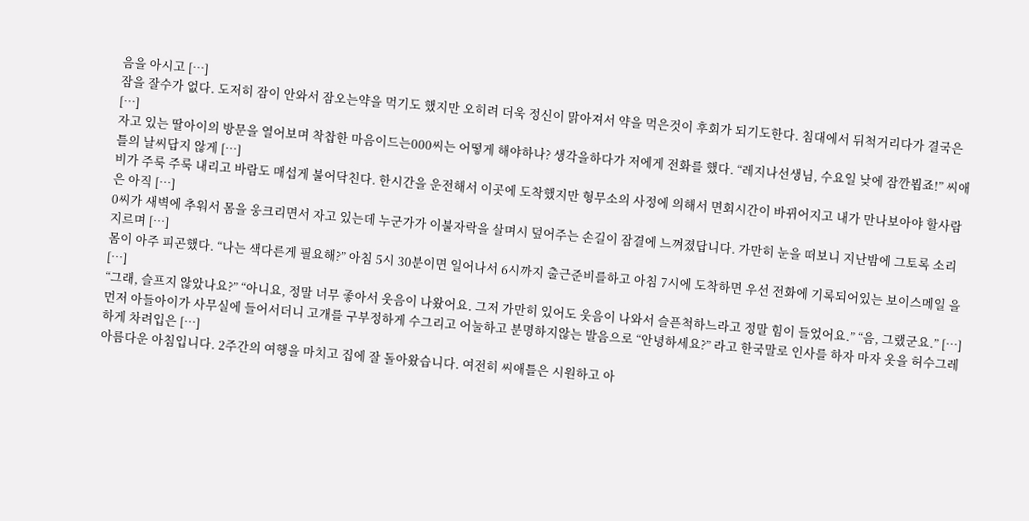음을 아시고 […]
잠을 잘수가 없다. 도저히 잠이 안와서 잠오는약을 먹기도 했지만 오히려 더욱 정신이 맑아져서 약을 먹은것이 후회가 되기도한다. 침대에서 뒤척거리다가 결국은 […]
자고 있는 딸아이의 방문을 열어보며 착찹한 마음이드는000씨는 어떻게 해야하나? 생각을하다가 저에게 전화를 했다. “레지나선생님, 수요일 낮에 잠깐뵙죠!” 씨애틀의 날씨답지 않게 […]
비가 주룩 주룩 내리고 바람도 매섭게 불어닥친다. 한시간을 운전해서 이곳에 도착했지만 형무소의 사정에 의해서 면회시간이 바뀌어지고 내가 만나보아야 할사람은 아직 […]
0씨가 새벽에 추워서 몸을 웅크리면서 자고 있는데 누군가가 이불자락을 살며시 덮어주는 손길이 잠결에 느껴졌답니다. 가만히 눈을 떠보니 지난밤에 그토록 소리지르며 […]
몸이 아주 피곤했다. “나는 색다른게 필요해?” 아침 5시 30분이면 일어나서 6시까지 출근준비를하고 아침 7시에 도착하면 우선 전화에 기록되어있는 보이스메일 을 […]
“그래, 슬프지 않았나요?” “아니요, 정말 너무 좋아서 웃음이 나왔어요. 그저 가만히 있어도 웃음이 나와서 슬픈척하느라고 정말 힘이 들었어요.” “음, 그랬군요.” […]
먼저 아들아이가 사무실에 들어서더니 고개를 구부정하게 수그리고 어눌하고 분명하지않는 발음으로 “안녕하세요?” 라고 한국말로 인사를 하자 마자 옷을 허수그레 하게 차려입은 […]
아름다운 아침입니다. 2주간의 여행을 마치고 집에 잘 돌아왔습니다. 여전히 씨애틀은 시원하고 아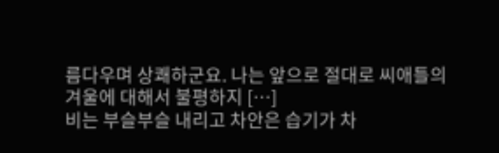름다우며 상쾌하군요. 나는 앞으로 절대로 씨애틀의 겨울에 대해서 불평하지 […]
비는 부슬부슬 내리고 차안은 습기가 차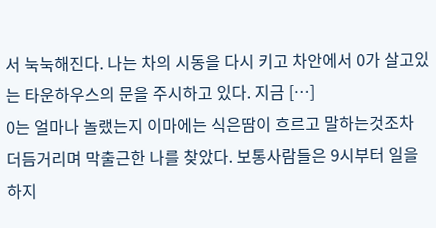서 눅눅해진다. 나는 차의 시동을 다시 키고 차안에서 0가 살고있는 타운하우스의 문을 주시하고 있다. 지금 […]
0는 얼마나 놀랬는지 이마에는 식은땀이 흐르고 말하는것조차 더듬거리며 막출근한 나를 찾았다. 보통사람들은 9시부터 일을 하지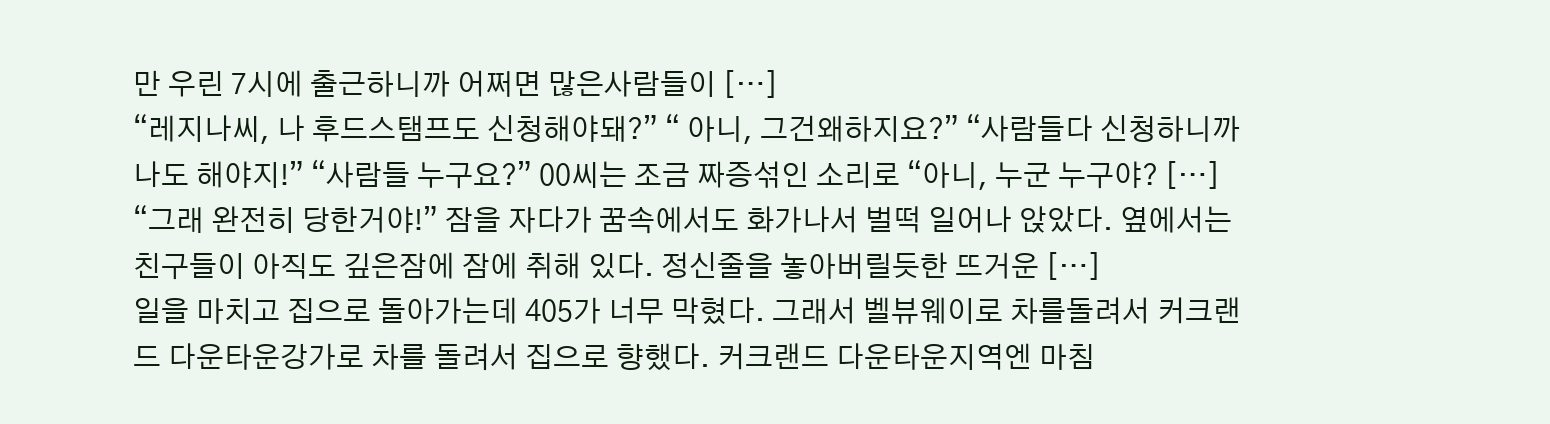만 우린 7시에 출근하니까 어쩌면 많은사람들이 […]
“레지나씨, 나 후드스탬프도 신청해야돼?” “ 아니, 그건왜하지요?” “사람들다 신청하니까 나도 해야지!” “사람들 누구요?” 00씨는 조금 짜증섞인 소리로 “아니, 누군 누구야? […]
“그래 완전히 당한거야!” 잠을 자다가 꿈속에서도 화가나서 벌떡 일어나 앉았다. 옆에서는 친구들이 아직도 깊은잠에 잠에 취해 있다. 정신줄을 놓아버릴듯한 뜨거운 […]
일을 마치고 집으로 돌아가는데 405가 너무 막혔다. 그래서 벨뷰웨이로 차를돌려서 커크랜드 다운타운강가로 차를 돌려서 집으로 향했다. 커크랜드 다운타운지역엔 마침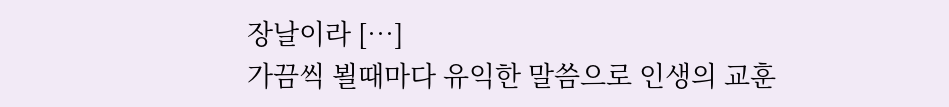장날이라 […]
가끔씩 뵐때마다 유익한 말씀으로 인생의 교훈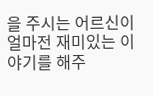을 주시는 어르신이 얼마전 재미있는 이야기를 해주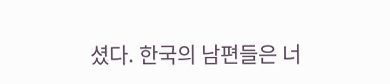셨다. 한국의 남편들은 너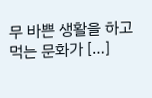무 바쁜 생활을 하고 먹는 문화가 […]